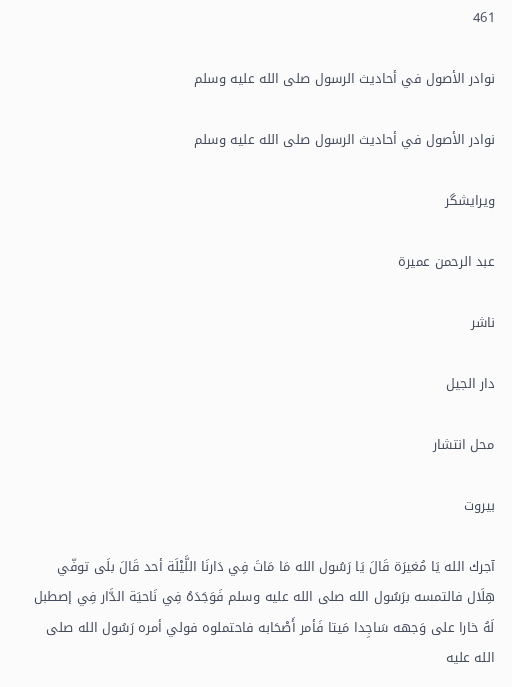461

نوادر الأصول في أحاديث الرسول صلى الله عليه وسلم

نوادر الأصول في أحاديث الرسول صلى الله عليه وسلم

ویرایشگر

عبد الرحمن عميرة

ناشر

دار الجيل

محل انتشار

بيروت

آجرك الله يَا مُغيرَة قَالَ يَا رَسُول الله مَا مَاتَ فِي دَارنَا اللَّيْلَة أحد قَالَ بلَى توفّي هِلَال فالتمسه برَسُول الله صلى الله عليه وسلم فَوَجَدَهُ فِي نَاحيَة الدَّار فِي إصطبل لَهُ خارا على وَجهه سَاجِدا مَيتا فَأمر أَصْحَابه فاحتملوه فولي أمره رَسُول الله صلى الله عليه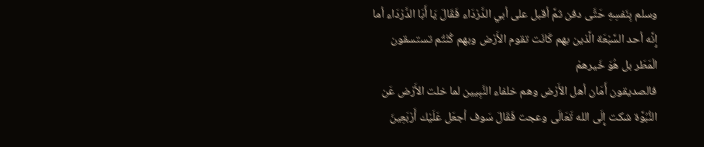وسلم بِنَفسِهِ حَتَّى دفن ثمَّ أقبل على أبي الدَّرْدَاء فَقَالَ يَا أَبَا الدَّرْدَاء أما إِنَّه أحد السَّبْعَة الَّذين بهم كَانَت تقوم الأَرْض وبهم كُنْتُم تستسقون الْمَطَر بل هُوَ خَيرهمْ
فالصديقون أَمَان أهل الأَرْض وهم خلفاء النَّبِيين لما خلت الأَرْض عَن النُّبُوَّة شكت إِلَى الله تَعَالَى وعجت فَقَالَ سَوف أجعَل عَلَيْك أَرْبَعِينَ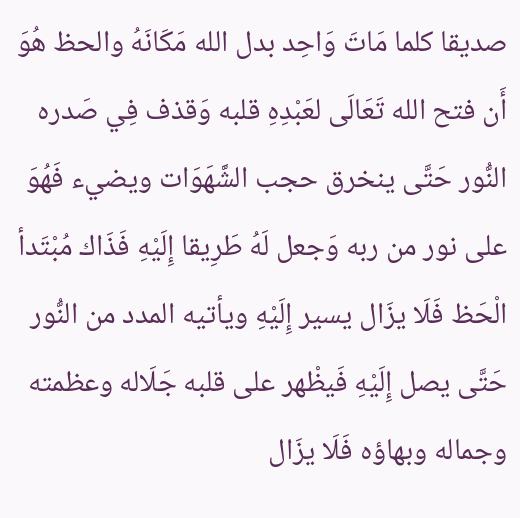صديقا كلما مَاتَ وَاحِد بدل الله مَكَانَهُ والحظ هُوَ أَن فتح الله تَعَالَى لعَبْدِهِ قلبه وَقذف فِي صَدره النُّور حَتَّى ينخرق حجب الشَّهَوَات ويضيء فَهُوَ على نور من ربه وَجعل لَهُ طَرِيقا إِلَيْهِ فَذَاك مُبْتَدأ الْحَظ فَلَا يزَال يسير إِلَيْهِ ويأتيه المدد من النُّور حَتَّى يصل إِلَيْهِ فَيظْهر على قلبه جَلَاله وعظمته وجماله وبهاؤه فَلَا يزَال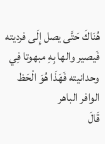هُنَاكَ حَتَّى يصل إِلَى فرديته فَيصير والها بِهِ مبهوتا فِي وحدانيته فَهَذَا هُوَ الْحَظ الوافر الباهر
قَالَ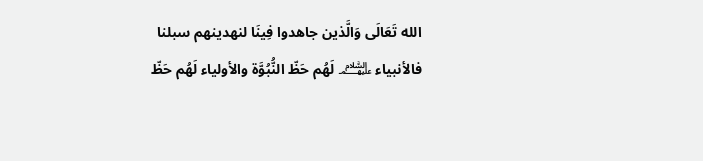الله تَعَالَى وَالَّذين جاهدوا فِينَا لنهدينهم سبلنا
فالأنبياء ﵈ لَهُم حَظّ النُّبُوَّة والأولياء لَهُم حَظّ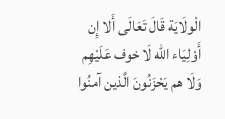الْولَايَة قَالَ تَعَالَى أَلا إِن أَوْلِيَاء الله لَا خوف عَلَيْهِم وَلَا هم يَحْزَنُونَ الَّذين آمنُوا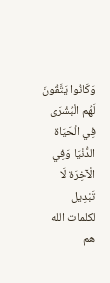وَكَانُوا يَتَّقُونَ لَهُم الْبُشْرَى فِي الْحَيَاة الدُّنْيَا وَفِي الْآخِرَة لَا تَبْدِيل لكلمات الله
هم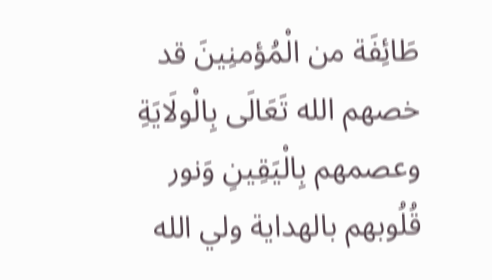طَائِفَة من الْمُؤمنِينَ قد خصهم الله تَعَالَى بِالْولَايَةِ وعصمهم بِالْيَقِينِ وَنور قُلُوبهم بالهداية ولي الله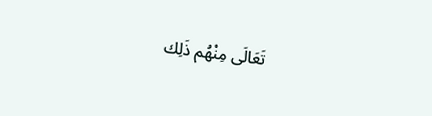تَعَالَى مِنْهُم ذَلِك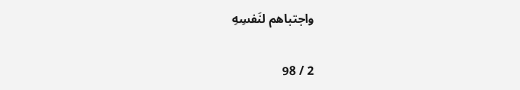واجتباهم لنَفسِهِ

2 / 98